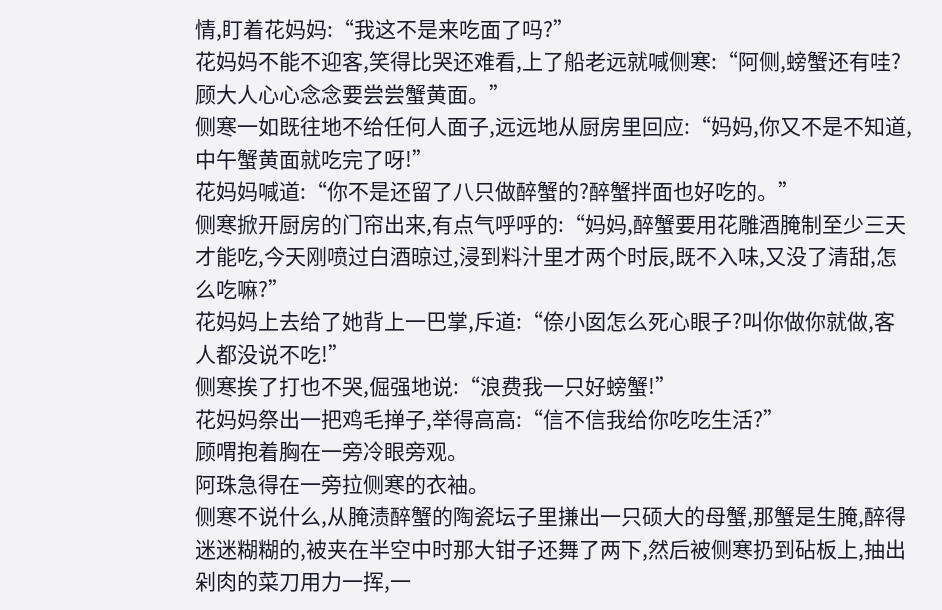情,盯着花妈妈:“我这不是来吃面了吗?”
花妈妈不能不迎客,笑得比哭还难看,上了船老远就喊侧寒:“阿侧,螃蟹还有哇?顾大人心心念念要尝尝蟹黄面。”
侧寒一如既往地不给任何人面子,远远地从厨房里回应:“妈妈,你又不是不知道,中午蟹黄面就吃完了呀!”
花妈妈喊道:“你不是还留了八只做醉蟹的?醉蟹拌面也好吃的。”
侧寒掀开厨房的门帘出来,有点气呼呼的:“妈妈,醉蟹要用花雕酒腌制至少三天才能吃,今天刚喷过白酒晾过,浸到料汁里才两个时辰,既不入味,又没了清甜,怎么吃嘛?”
花妈妈上去给了她背上一巴掌,斥道:“倷小囡怎么死心眼子?叫你做你就做,客人都没说不吃!”
侧寒挨了打也不哭,倔强地说:“浪费我一只好螃蟹!”
花妈妈祭出一把鸡毛掸子,举得高高:“信不信我给你吃吃生活?”
顾喟抱着胸在一旁冷眼旁观。
阿珠急得在一旁拉侧寒的衣袖。
侧寒不说什么,从腌渍醉蟹的陶瓷坛子里搛出一只硕大的母蟹,那蟹是生腌,醉得迷迷糊糊的,被夹在半空中时那大钳子还舞了两下,然后被侧寒扔到砧板上,抽出剁肉的菜刀用力一挥,一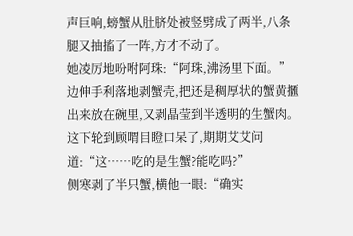声巨响,螃蟹从肚脐处被竖劈成了两半,八条腿又抽搐了一阵,方才不动了。
她凌厉地吩咐阿珠:“阿珠,沸汤里下面。”
边伸手利落地剥蟹壳,把还是稠厚状的蟹黄擓出来放在碗里,又剥晶莹到半透明的生蟹肉。
这下轮到顾喟目瞪口呆了,期期艾艾问道:“这……吃的是生蟹?能吃吗?”
侧寒剥了半只蟹,横他一眼:“确实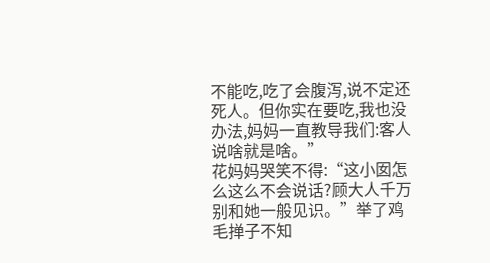不能吃,吃了会腹泻,说不定还死人。但你实在要吃,我也没办法,妈妈一直教导我们:客人说啥就是啥。”
花妈妈哭笑不得:“这小囡怎么这么不会说话?顾大人千万别和她一般见识。”举了鸡毛掸子不知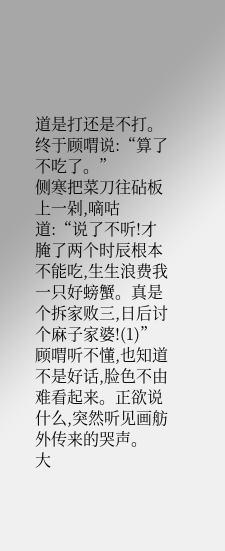道是打还是不打。
终于顾喟说:“算了不吃了。”
侧寒把菜刀往砧板上一剁,嘀咕道:“说了不听!才腌了两个时辰根本不能吃,生生浪费我一只好螃蟹。真是个拆家败三,日后讨个麻子家婆!(1)”
顾喟听不懂,也知道不是好话,脸色不由难看起来。正欲说什么,突然听见画舫外传来的哭声。
大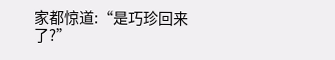家都惊道:“是巧珍回来了?”